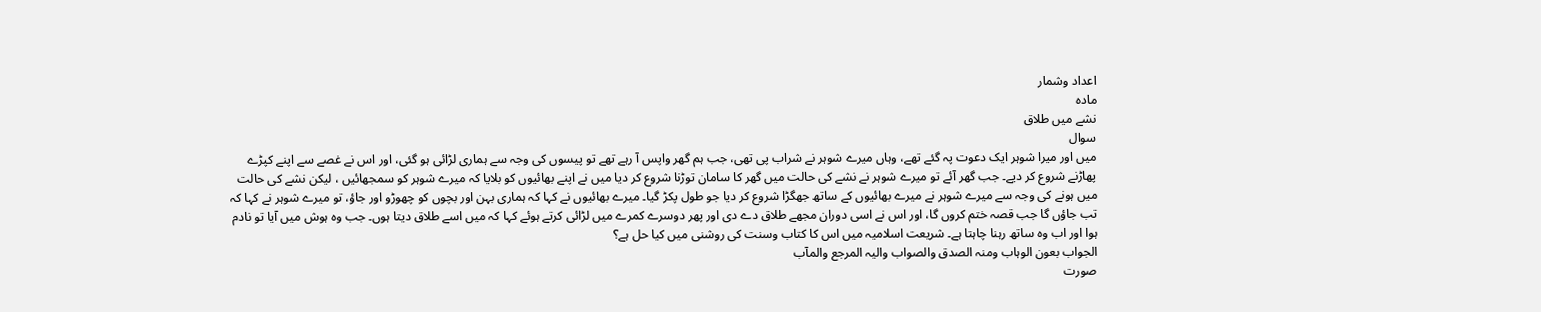اعداد وشمار
مادہ
نشے میں طلاق
سوال
میں اور میرا شوہر ایک دعوت پہ گئے تھے، وہاں میرے شوہر نے شراب پی تھی، جب ہم گھر واپس آ رہے تھے تو پیسوں کی وجہ سے ہماری لڑائی ہو گئی، اور اس نے غصے سے اپنے کپڑے پھاڑنے شروع کر دیے۔ جب گھر آئے تو میرے شوہر نے نشے کی حالت میں گھر کا سامان توڑنا شروع کر دیا میں نے اپنے بھائیوں کو بلایا کہ میرے شوہر کو سمجھائیں ، لیکن نشے کی حالت میں ہونے کی وجہ سے میرے شوہر نے میرے بھائیوں کے ساتھ جھگڑا شروع کر دیا جو طول پکڑ گیا۔ میرے بھائیوں نے کہا کہ ہماری بہن اور بچوں کو چھوڑو اور جاؤ، تو میرے شوہر نے کہا کہ تب جاؤں گا جب قصہ ختم کروں گا، اور اس نے اسی دوران مجھے طلاق دے دی اور پھر دوسرے کمرے میں لڑائی کرتے ہوئے کہا کہ میں اسے طلاق دیتا ہوں۔ جب وہ ہوش میں آیا تو نادم ہوا اور اب وہ ساتھ رہنا چاہتا ہے۔ شریعت اسلامیہ میں اس کا کتاب وسنت کی روشنی میں کیا حل ہے؟
الجواب بعون الوہاب ومنہ الصدق والصواب والیہ المرجع والمآب
صورت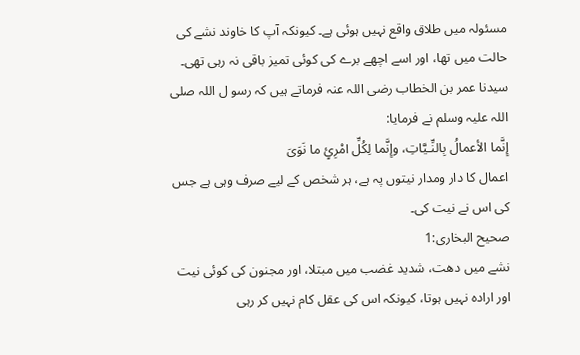مسئولہ میں طلاق واقع نہیں ہوئی ہے۔ کیونکہ آپ کا خاوند نشے کی حالت میں تھا، اور اسے اچھے برے کی کوئی تمیز باقی نہ رہی تھی۔
سیدنا عمر بن الخطاب رضی اللہ عنہ فرماتے ہیں کہ رسو ل اللہ صلى اللہ علیہ وسلم نے فرمایا:
إِنَّما الأعمالُ بِالنِّـيَّاتِ، وإِنَّما لِكُلِّ امْرِئٍ ما نَوَىَ
اعمال کا دار ومدار نیتوں پہ ہے، ہر شخص کے لیے صرف وہی ہے جس کی اس نے نیت کی۔
صحیح البخاری:1
نشے میں دھت، شدید غضب میں مبتلا، اور مجنون کی کوئی نیت اور ارادہ نہیں ہوتا، کیونکہ اس کی عقل کام نہیں کر رہی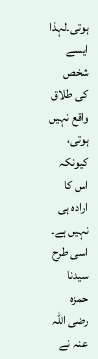ہوتی۔لہذا ایسے شخص کی طلاق واقع نہیں ہوتی، کیونکہ اس کا ارادہ ہی نہیں ہے۔
اسی طرح سیدنا حمزہ رضی اللہ عنہ نے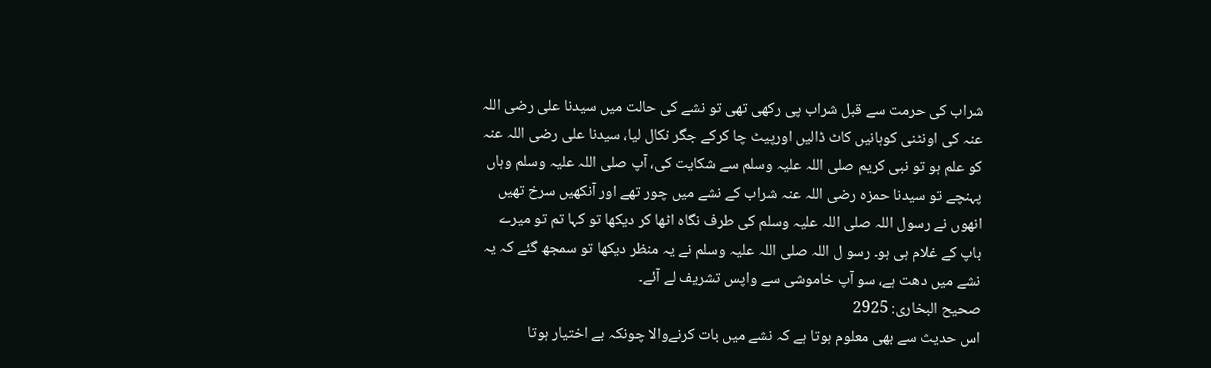شراب کی حرمت سے قبل شراب پی رکھی تھی تو نشے کی حالت میں سیدنا علی رضی اللہ عنہ کی اونٹنی کوہانیں کاٹ ڈالیں اورپیٹ چا کرکے جگر نکال لیا، سیدنا علی رضی اللہ عنہ کو علم ہو تو نبی کریم صلى اللہ علیہ وسلم سے شکایت کی، آپ صلى اللہ علیہ وسلم وہاں پہنچے تو سیدنا حمزہ رضی اللہ عنہ شراب کے نشے میں چور تھے اور آنکھیں سرخ تھیں انھوں نے رسول اللہ صلى اللہ علیہ وسلم کی طرف نگاہ اٹھا کر دیکھا تو کہا تم تو میرے باپ کے غلام ہی ہو۔ رسو ل اللہ صلى اللہ علیہ وسلم نے یہ منظر دیکھا تو سمجھ گئے کہ یہ نشے میں دھت ہے، سو آپ خاموشی سے واپس تشریف لے آئے۔
صحیح البخاری: 2925
اس حدیث سے بھی معلوم ہوتا ہے کہ نشے میں بات کرنےوالا چونکہ بے اختیار ہوتا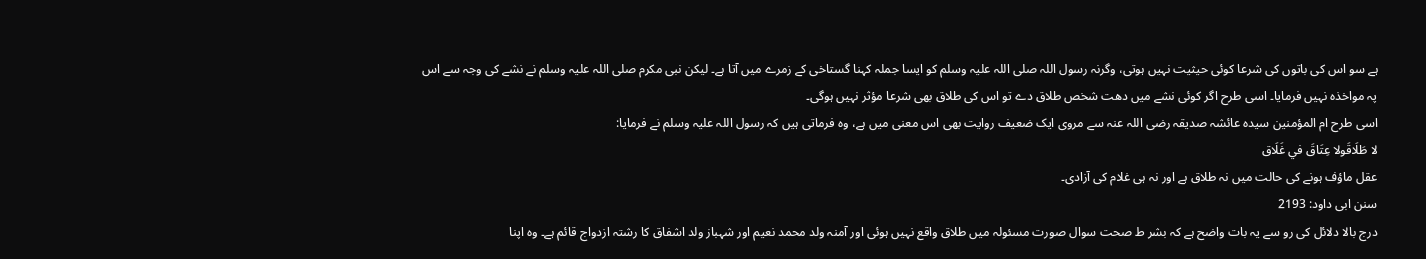ہے سو اس کی باتوں کی شرعا کوئی حیثیت نہیں ہوتی، وگرنہ رسول اللہ صلى اللہ علیہ وسلم کو ایسا جملہ کہنا گستاخی کے زمرے میں آتا ہے۔ لیکن نبی مکرم صلى اللہ علیہ وسلم نے نشے کی وجہ سے اس پہ مواخذہ نہیں فرمایا۔ اسی طرح اگر کوئی نشے میں دھت شخص طلاق دے تو اس کی طلاق بھی شرعا مؤثر نہیں ہوگی۔
اسی طرح ام المؤمنین سیدہ عائشہ صدیقہ رضی اللہ عنہ سے مروی ایک ضعیف روایت بھی اس معنى میں ہے، وہ فرماتی ہیں کہ رسول اللہ علیہ وسلم نے فرمایا:
لا طَلَاقَولا عِتَاقَ في غَلَاق
عقل ماؤف ہونے کی حالت میں نہ طلاق ہے اور نہ ہی غلام کی آزادی۔
سنن ابی داود: 2193
درج بالا دلائل کی رو سے یہ بات واضح ہے کہ بشر ط صحت سوال صورت مسئولہ میں طلاق واقع نہیں ہوئی اور آمنہ ولد محمد نعیم اور شہباز ولد اشفاق کا رشتہ ازدواج قائم ہے۔ وہ اپنا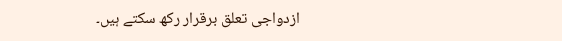ازدواجی تعلق برقرار رکھ سکتے ہیں۔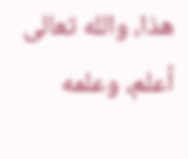هذا، والله تعالى أعلم، وعلمه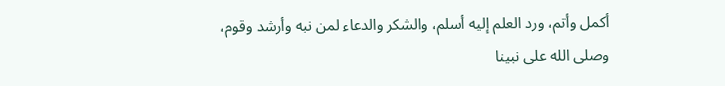أكمل وأتم، ورد العلم إليه أسلم، والشكر والدعاء لمن نبه وأرشد وقوم، وصلى الله على نبينا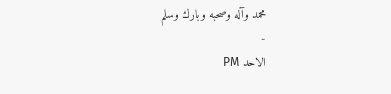محمد وآله وصحبه وبارك وسلم
-
الاحد PM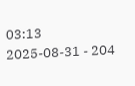03:13
2025-08-31 - 204